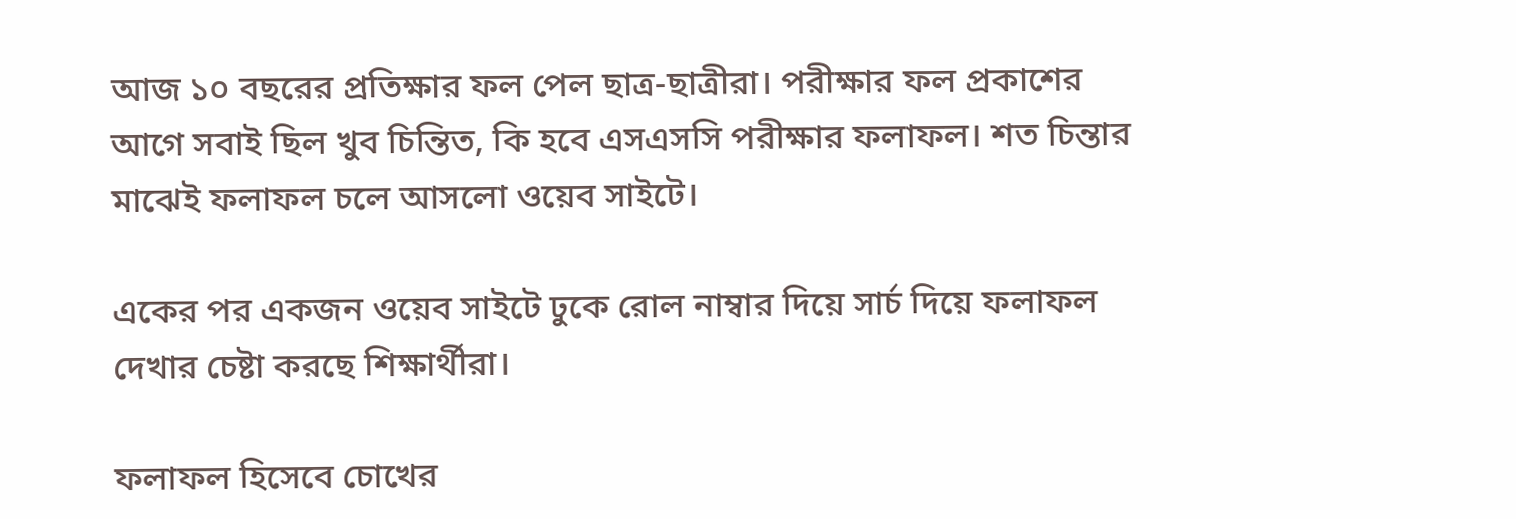আজ ১০ বছরের প্রতিক্ষার ফল পেল ছাত্র-ছাত্রীরা। পরীক্ষার ফল প্রকাশের আগে সবাই ছিল খুব চিন্তিত, কি হবে এসএসসি পরীক্ষার ফলাফল। শত চিন্তার মাঝেই ফলাফল চলে আসলো ওয়েব সাইটে।

একের পর একজন ওয়েব সাইটে ঢুকে রোল নাম্বার দিয়ে সার্চ দিয়ে ফলাফল দেখার চেষ্টা করছে শিক্ষার্থীরা।

ফলাফল হিসেবে চোখের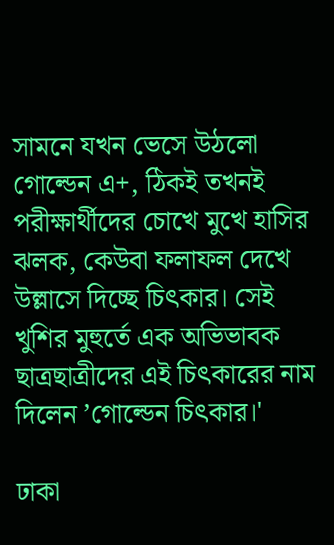সামনে যখন ভেসে উঠলো গোল্ডেন এ+, ঠিকই তখনই পরীক্ষার্থীদের চোখে মুখে হাসির ঝলক, কেউবা ফলাফল দেখে উল্লাসে দিচ্ছে চিৎকার। সেই খুশির মুহুর্তে এক অভিভাবক ছাত্রছাত্রীদের এই চিৎকারের নাম দিলেন ’গোল্ডেন চিৎকার।'

ঢাকা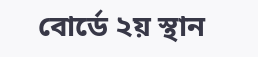বোর্ডে ২য় স্থান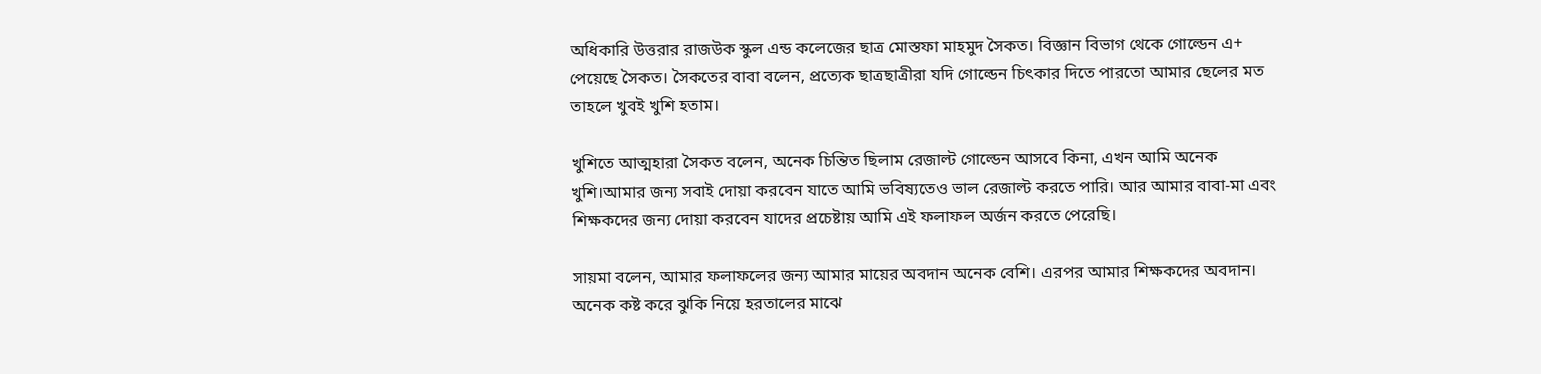অধিকারি উত্তরার রাজউক স্কুল এন্ড কলেজের ছাত্র মোস্তফা মাহমুদ সৈকত। বিজ্ঞান বিভাগ থেকে গোল্ডেন এ+ পেয়েছে সৈকত। সৈকতের বাবা বলেন, প্রত্যেক ছাত্রছাত্রীরা যদি গোল্ডেন চিৎকার দিতে পারতো আমার ছেলের মত তাহলে খুবই খুশি হতাম।

খুশিতে আত্মহারা সৈকত বলেন, অনেক চিন্তিত ছিলাম রেজাল্ট গোল্ডেন আসবে কিনা, এখন আমি অনেক খুশি।আমার জন্য সবাই দোয়া করবেন যাতে আমি ভবিষ্যতেও ভাল রেজাল্ট করতে পারি। আর আমার বাবা-মা এবং শিক্ষকদের জন্য দোয়া করবেন যাদের প্রচেষ্টায় আমি এই ফলাফল অর্জন করতে পেরেছি।

সায়মা বলেন, আমার ফলাফলের জন্য আমার মায়ের অবদান অনেক বেশি। এরপর আমার শিক্ষকদের অবদান। অনেক কষ্ট করে ঝুকি নিয়ে হরতালের মাঝে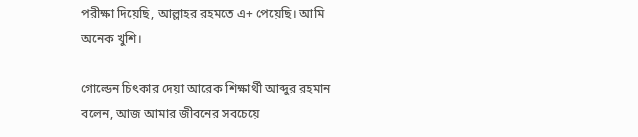পরীক্ষা দিয়েছি, আল্লাহর রহমতে এ+ পেয়েছি। আমি অনেক খুশি।

গোল্ডেন চিৎকার দেয়া আরেক শিক্ষার্থী আব্দুর রহমান বলেন, আজ আমার জীবনের সবচেয়ে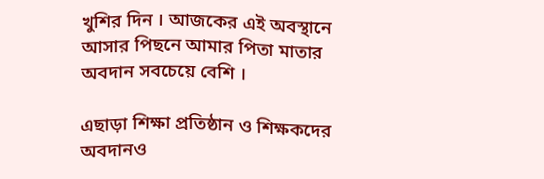খুশির দিন । আজকের এই অবস্থানে আসার পিছনে আমার পিতা মাতার অবদান সবচেয়ে বেশি ।

এছাড়া শিক্ষা প্রতিষ্ঠান ও শিক্ষকদের অবদানও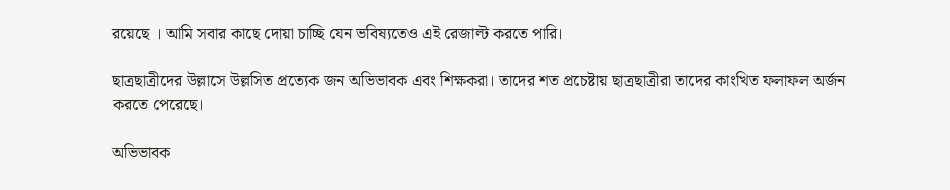রয়েছে । আমি সবার কাছে দোয়া চাচ্ছি যেন ভবিষ্যতেও এই রেজাল্ট করতে পারি।

ছাত্রছাত্রীদের উল্লাসে উল্লসিত প্রত্যেক জন অভিভাবক এবং শিক্ষকরা। তাদের শত প্রচেষ্টায় ছাত্রছাত্রীরা তাদের কাংখিত ফলাফল অর্জন করতে পেরেছে।

অভিভাবক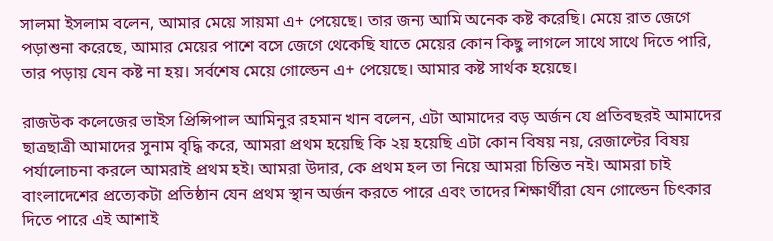সালমা ইসলাম বলেন, আমার মেয়ে সায়মা এ+ পেয়েছে। তার জন্য আমি অনেক কষ্ট করেছি। মেয়ে রাত জেগে পড়াশুনা করেছে, আমার মেয়ের পাশে বসে জেগে থেকেছি যাতে মেয়ের কোন কিছু লাগলে সাথে সাথে দিতে পারি, তার পড়ায় যেন কষ্ট না হয়। সর্বশেষ মেয়ে গোল্ডেন এ+ পেয়েছে। আমার কষ্ট সার্থক হয়েছে।

রাজউক কলেজের ভাইস প্রিন্সিপাল আমিনুর রহমান খান বলেন, এটা আমাদের বড় অর্জন যে প্রতিবছরই আমাদের ছাত্রছাত্রী আমাদের সুনাম বৃদ্ধি করে, আমরা প্রথম হয়েছি কি ২য় হয়েছি এটা কোন বিষয় নয়, রেজাল্টের বিষয় পর্যালোচনা করলে আমরাই প্রথম হই। আমরা উদার, কে প্রথম হল তা নিয়ে আমরা চিন্তিত নই। আমরা চাই বাংলাদেশের প্রত্যেকটা প্রতিষ্ঠান যেন প্রথম স্থান অর্জন করতে পারে এবং তাদের শিক্ষার্থীরা যেন গোল্ডেন চিৎকার দিতে পারে এই আশাই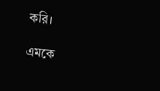করি।

এমকে